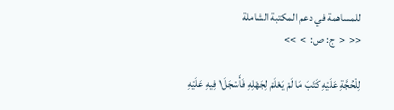للمساهمة في دعم المكتبة الشاملة
<<  <  ج: ص:  >  >>

لِلْحُجَّةِ عَلَيْهِ كَتَبَ مَا لَمْ يَعْلَمْ لِجَهْلِهِ فَأَسْجَلَ١ فِيهِ عَلَيْهِ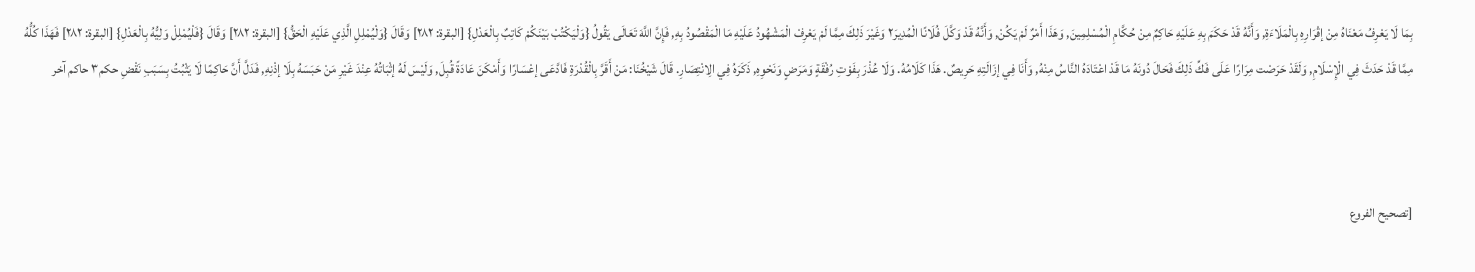بِمَا لَا يَعْرِفُ مَعْنَاهُ مِنْ إقْرَارِهِ بِالْمَلَاءَةِ, وَأَنَّهُ قَدْ حَكَمَ بِهِ عَلَيْهِ حَاكِمٌ مِنْ حُكَّامِ الْمُسْلِمِينَ, وَهَذَا أَمْرٌ لَمْ يَكُنْ, وَأَنَّهُ قَدْ وَكَّلَ فُلَانًا الْمُدِيرَ٢ وَغَيْرَ ذَلِكَ مِمَّا لَمْ يَعْرِفْ الْمَشْهُودُ عَلَيْهِ مَا الْمَقْصُودُ بِهِ, فَإِنَّ اللَّهَ تَعَالَى يَقُولُ {وَلْيَكْتُبْ بَيْنَكُمْ كَاتِبٌ بِالْعَدْلِ} [البقرة: ٢٨٢] وَقَالَ {وَلْيُمْلِلِ الَّذِي عَلَيْهِ الْحَقُّ} [البقرة: ٢٨٢] وَقَالَ {فَلْيُمْلِلْ وَلِيُّهُ بِالْعَدْلِ} [البقرة: ٢٨٢] فَهَذَا كُلُّهُ مِمَّا قَدْ حَدَثَ فِي الْإِسْلَامِ, وَلَقَدْ حَرَصْت مِرَارًا عَلَى فَكِّ ذَلِكَ فَحَالَ دُونَهُ مَا قَدْ اعْتَادَهُ النَّاسُ مِنْهُ, وَأَنَا فِي إزَالَتِهِ حَرِيصٌ. هَذَا كَلَامُهُ. وَلَا عُذْرَ بِفَوْتِ رُفْقَةٍ وَمَرَضٍ وَنَحْوِهِ, ذَكَرَهُ فِي الِانْتِصَارِ. قَالَ شَيْخُنَا: مَنْ أَقَرَّ بِالْقُدْرَةِ فَادَّعَى إعْسَارًا وَأَمْكَنَ عَادَةً قُبِلَ, وَلَيْسَ لَهُ إثْبَاتُهُ عِنْدَ غَيْرِ مَنْ حَبَسَهُ بِلَا إذْنِهِ, فَدَلَّ أَنَّ حَاكِمًا لَا يَثْبُتُ بِسَبَبِ نَقْضِ حكم٣ حاكم آخر



[تصحيح الفروع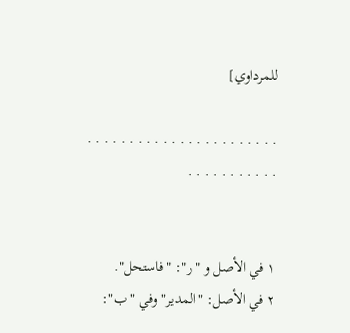للمرداوي]

. . . . . . . . . . . . . . . . . . . . . . . . . . . . . . . . . .


١ في الأصل و "ر": "فاستحل".
٢ في الأصل: "المدير" وفي "ب":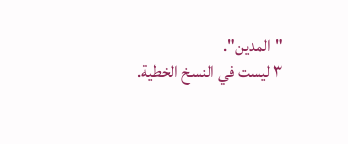"المدين".
٣ ليست في النسخ الخطية.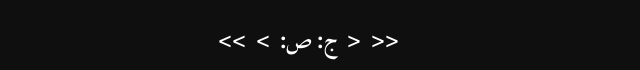<<  <  ج: ص:  >  >>